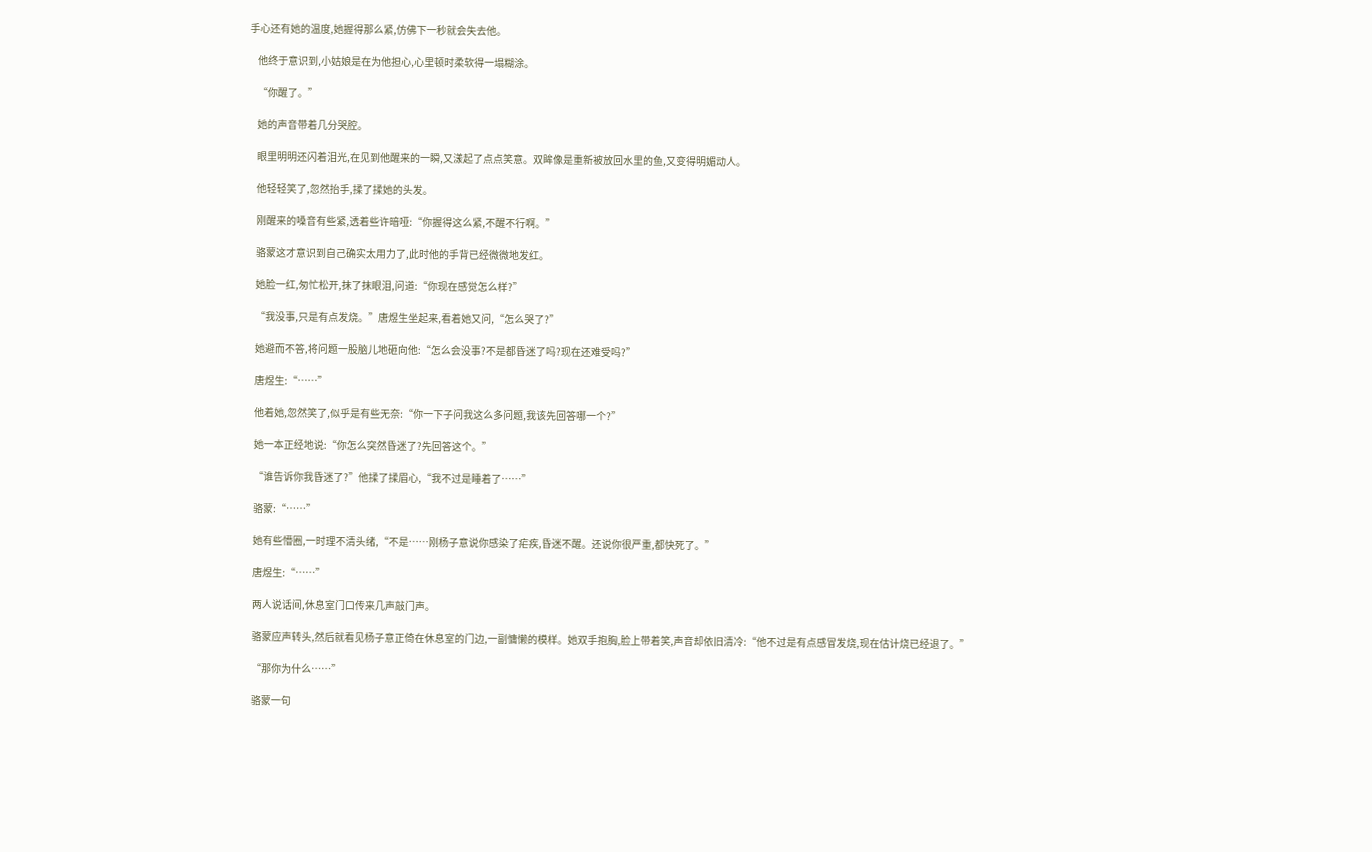手心还有她的温度,她握得那么紧,仿佛下一秒就会失去他。

    他终于意识到,小姑娘是在为他担心,心里顿时柔软得一塌糊涂。

    “你醒了。”

    她的声音带着几分哭腔。

    眼里明明还闪着泪光,在见到他醒来的一瞬,又漾起了点点笑意。双眸像是重新被放回水里的鱼,又变得明媚动人。

    他轻轻笑了,忽然抬手,揉了揉她的头发。

    刚醒来的嗓音有些紧,透着些许暗哑:“你握得这么紧,不醒不行啊。”

    骆蒙这才意识到自己确实太用力了,此时他的手背已经微微地发红。

    她脸一红,匆忙松开,抹了抹眼泪,问道:“你现在感觉怎么样?”

    “我没事,只是有点发烧。”唐煜生坐起来,看着她又问,“怎么哭了?”

    她避而不答,将问题一股脑儿地砸向他:“怎么会没事?不是都昏迷了吗?现在还难受吗?”

    唐煜生:“……”

    他着她,忽然笑了,似乎是有些无奈:“你一下子问我这么多问题,我该先回答哪一个?”

    她一本正经地说:“你怎么突然昏迷了?先回答这个。”

    “谁告诉你我昏迷了?”他揉了揉眉心,“我不过是睡着了……”

    骆蒙:“……”

    她有些懵圈,一时理不清头绪,“不是……刚杨子意说你感染了疟疾,昏迷不醒。还说你很严重,都快死了。”

    唐煜生:“……”

    两人说话间,休息室门口传来几声敲门声。

    骆蒙应声转头,然后就看见杨子意正倚在休息室的门边,一副慵懒的模样。她双手抱胸,脸上带着笑,声音却依旧清冷:“他不过是有点感冒发烧,现在估计烧已经退了。”

    “那你为什么……”

    骆蒙一句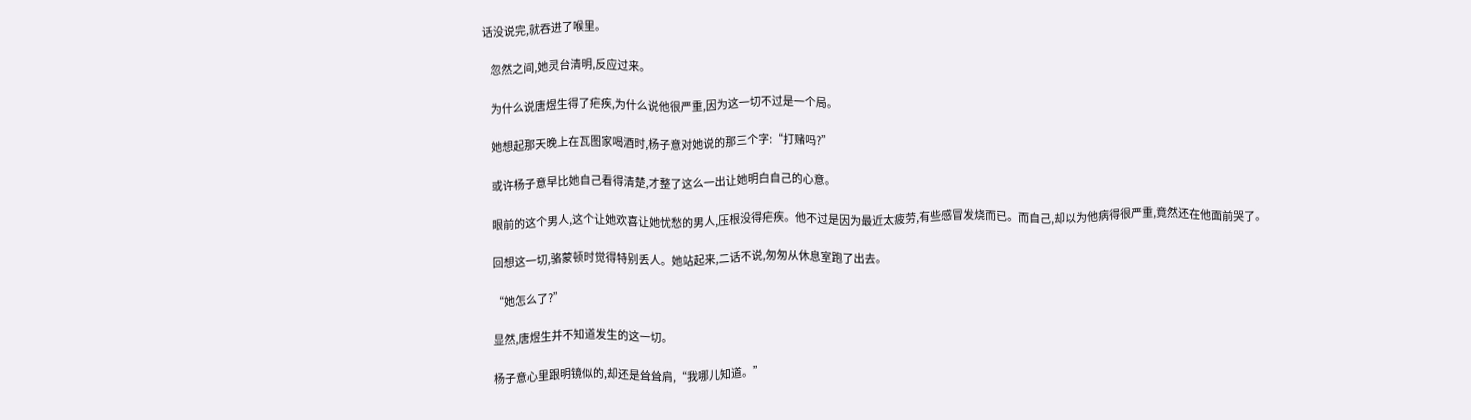话没说完,就吞进了喉里。

    忽然之间,她灵台清明,反应过来。

    为什么说唐煜生得了疟疾,为什么说他很严重,因为这一切不过是一个局。

    她想起那天晚上在瓦图家喝酒时,杨子意对她说的那三个字:“打赌吗?”

    或许杨子意早比她自己看得清楚,才整了这么一出让她明白自己的心意。

    眼前的这个男人,这个让她欢喜让她忧愁的男人,压根没得疟疾。他不过是因为最近太疲劳,有些感冒发烧而已。而自己,却以为他病得很严重,竟然还在他面前哭了。

    回想这一切,骆蒙顿时觉得特别丢人。她站起来,二话不说,匆匆从休息室跑了出去。

    “她怎么了?”

    显然,唐煜生并不知道发生的这一切。

    杨子意心里跟明镜似的,却还是耸耸肩,“我哪儿知道。”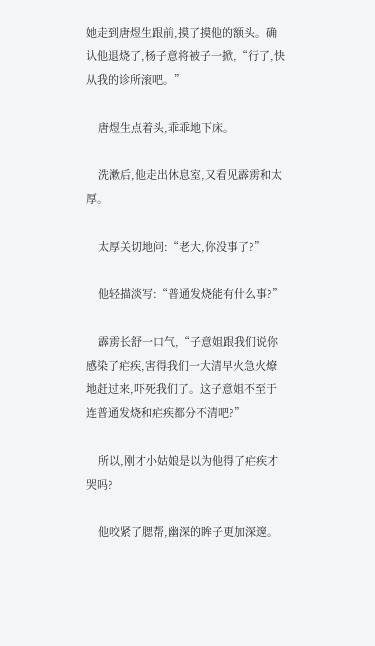她走到唐煜生跟前,摸了摸他的额头。确认他退烧了,杨子意将被子一掀,“行了,快从我的诊所滚吧。”

    唐煜生点着头,乖乖地下床。

    洗漱后,他走出休息室,又看见霹雳和太厚。

    太厚关切地问:“老大,你没事了?”

    他轻描淡写:“普通发烧能有什么事?”

    霹雳长舒一口气,“子意姐跟我们说你感染了疟疾,害得我们一大清早火急火燎地赶过来,吓死我们了。这子意姐不至于连普通发烧和疟疾都分不清吧?”

    所以,刚才小姑娘是以为他得了疟疾才哭吗?

    他咬紧了腮帮,幽深的眸子更加深邃。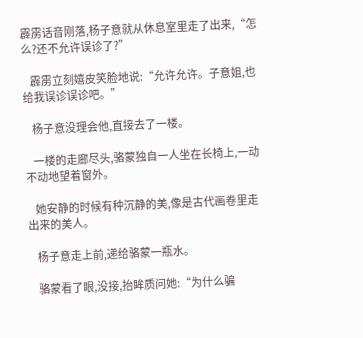霹雳话音刚落,杨子意就从休息室里走了出来,“怎么?还不允许误诊了?”

    霹雳立刻嬉皮笑脸地说:“允许允许。子意姐,也给我误诊误诊吧。”

    杨子意没理会他,直接去了一楼。

    一楼的走廊尽头,骆蒙独自一人坐在长椅上,一动不动地望着窗外。

    她安静的时候有种沉静的美,像是古代画卷里走出来的美人。

    杨子意走上前,递给骆蒙一瓶水。

    骆蒙看了眼,没接,抬眸质问她:“为什么骗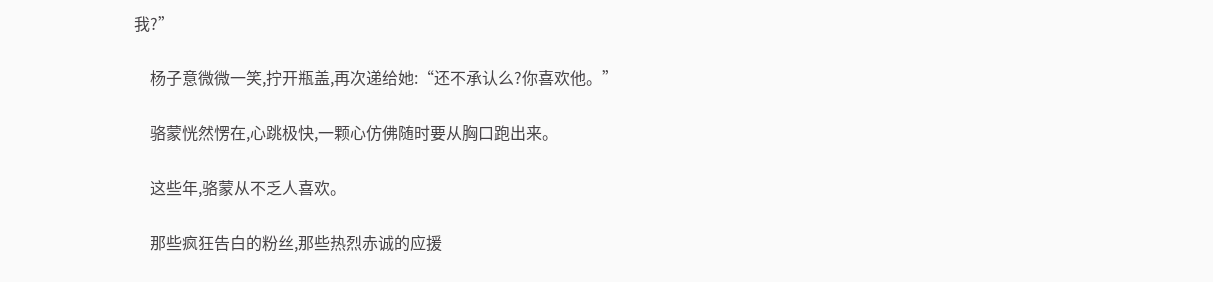我?”

    杨子意微微一笑,拧开瓶盖,再次递给她:“还不承认么?你喜欢他。”

    骆蒙恍然愣在,心跳极快,一颗心仿佛随时要从胸口跑出来。

    这些年,骆蒙从不乏人喜欢。

    那些疯狂告白的粉丝,那些热烈赤诚的应援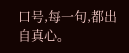口号,每一句,都出自真心。